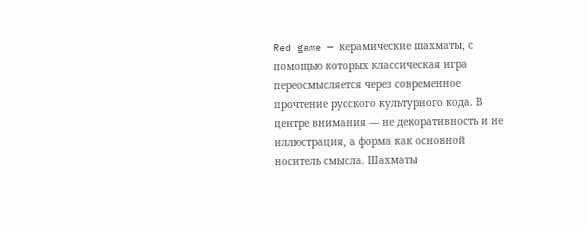Red game — керамические шахматы, с помощью которых классическая игра переосмысляется через современное прочтение русского культурного кода. В центре внимания — не декоративность и не иллюстрация, а форма как основной носитель смысла. Шахматы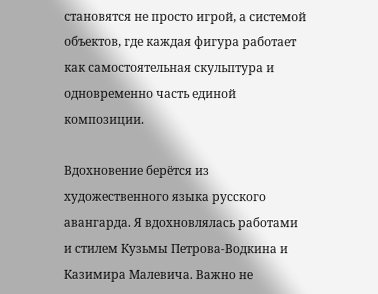становятся не просто игрой, а системой объектов, где каждая фигура работает как самостоятельная скульптура и одновременно часть единой композиции.

Вдохновение берётся из художественного языка русского авангарда. Я вдохновлялась работами и стилем Кузьмы Петрова-Водкина и Казимира Малевича. Важно не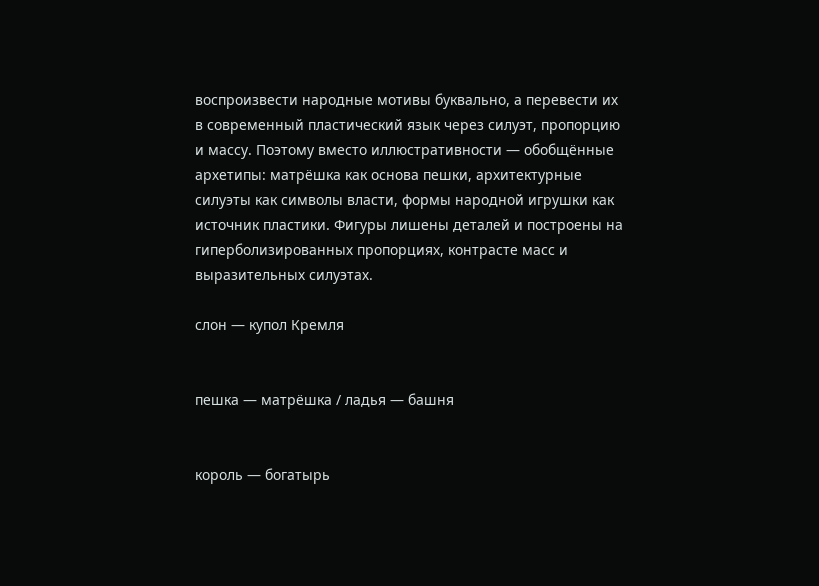воспроизвести народные мотивы буквально, а перевести их в современный пластический язык через силуэт, пропорцию и массу. Поэтому вместо иллюстративности — обобщённые архетипы: матрёшка как основа пешки, архитектурные силуэты как символы власти, формы народной игрушки как источник пластики. Фигуры лишены деталей и построены на гиперболизированных пропорциях, контрасте масс и выразительных силуэтах.

слон — купол Кремля


пешка — матрёшка / ладья — башня


король — богатырь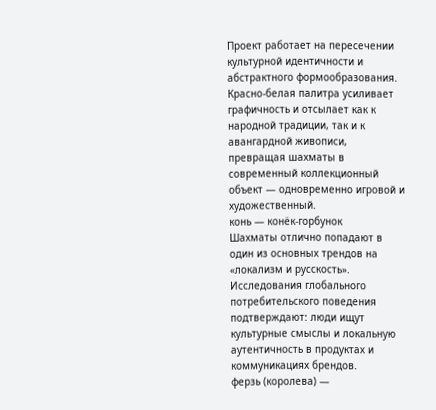Проект работает на пересечении культурной идентичности и абстрактного формообразования. Красно-белая палитра усиливает графичность и отсылает как к народной традиции, так и к авангардной живописи, превращая шахматы в современный коллекционный объект — одновременно игровой и художественный.
конь — конёк-горбунок
Шахматы отлично попадают в один из основных трендов на «локализм и русскость». Исследования глобального потребительского поведения подтверждают: люди ищут культурные смыслы и локальную аутентичность в продуктах и коммуникациях брендов.
ферзь (королева) —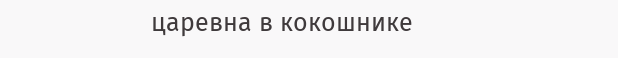царевна в кокошнике